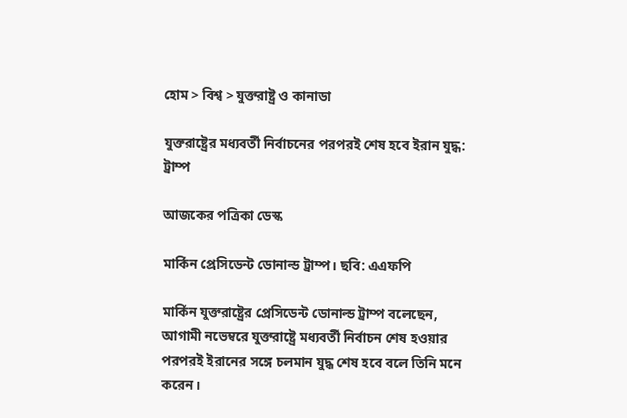হোম > বিশ্ব > যুক্তরাষ্ট্র ও কানাডা

যুক্তরাষ্ট্রের মধ্যবর্তী নির্বাচনের পরপরই শেষ হবে ইরান যুদ্ধ: ট্রাম্প

আজকের পত্রিকা ডেস্ক

মার্কিন প্রেসিডেন্ট ডোনাল্ড ট্রাম্প। ছবি: এএফপি

মার্কিন যুক্তরাষ্ট্রের প্রেসিডেন্ট ডোনাল্ড ট্রাম্প বলেছেন, আগামী নভেম্বরে যুক্তরাষ্ট্রে মধ্যবর্তী নির্বাচন শেষ হওয়ার পরপরই ইরানের সঙ্গে চলমান যুদ্ধ শেষ হবে বলে তিনি মনে করেন।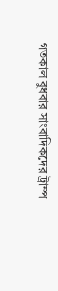গতকাল বুধবার সাংবাদিকদের ট্রাম্প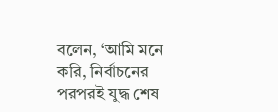বলেন, ‘আমি মনে করি, নির্বাচনের পরপরই যুদ্ধ শেষ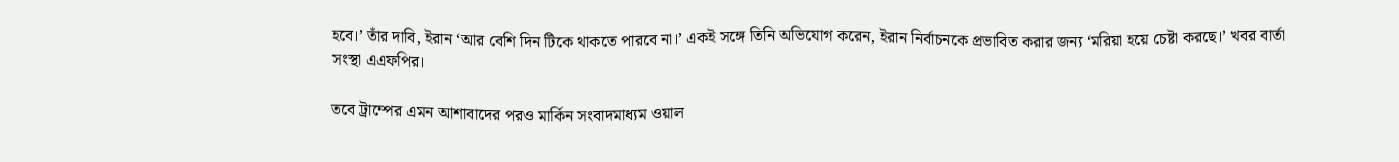হবে।’ তাঁর দাবি, ইরান ‘আর বেশি দিন টিকে থাকতে পারবে না।’ একই সঙ্গে তিনি অভিযোগ করেন, ইরান নির্বাচনকে প্রভাবিত করার জন্য ‘মরিয়া হয়ে চেষ্টা করছে।’ খবর বার্তা সংস্থা এএফপির।

তবে ট্রাম্পের এমন আশাবাদের পরও মার্কিন সংবাদমাধ্যম ওয়াল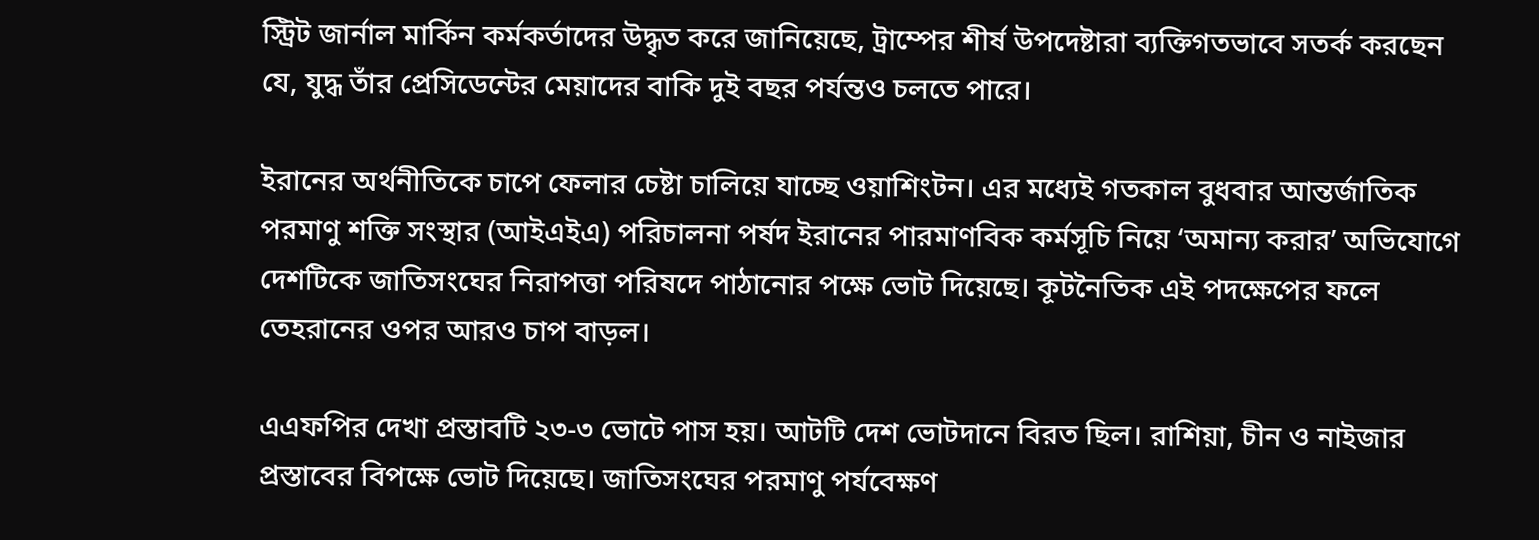স্ট্রিট জার্নাল মার্কিন কর্মকর্তাদের উদ্ধৃত করে জানিয়েছে, ট্রাম্পের শীর্ষ উপদেষ্টারা ব্যক্তিগতভাবে সতর্ক করছেন যে, যুদ্ধ তাঁর প্রেসিডেন্টের মেয়াদের বাকি দুই বছর পর্যন্তও চলতে পারে।

ইরানের অর্থনীতিকে চাপে ফেলার চেষ্টা চালিয়ে যাচ্ছে ওয়াশিংটন। এর মধ্যেই গতকাল বুধবার আন্তর্জাতিক পরমাণু শক্তি সংস্থার (আইএইএ) পরিচালনা পর্ষদ ইরানের পারমাণবিক কর্মসূচি নিয়ে ‘অমান্য করার’ অভিযোগে দেশটিকে জাতিসংঘের নিরাপত্তা পরিষদে পাঠানোর পক্ষে ভোট দিয়েছে। কূটনৈতিক এই পদক্ষেপের ফলে তেহরানের ওপর আরও চাপ বাড়ল।

এএফপির দেখা প্রস্তাবটি ২৩-৩ ভোটে পাস হয়। আটটি দেশ ভোটদানে বিরত ছিল। রাশিয়া, চীন ও নাইজার প্রস্তাবের বিপক্ষে ভোট দিয়েছে। জাতিসংঘের পরমাণু পর্যবেক্ষণ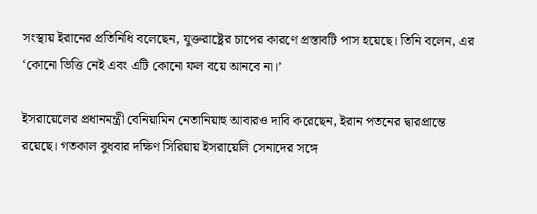সংস্থায় ইরানের প্রতিনিধি বলেছেন, যুক্তরাষ্ট্রের চাপের কারণে প্রস্তাবটি পাস হয়েছে। তিনি বলেন, এর ‘কোনো ভিত্তি নেই এবং এটি কোনো ফল বয়ে আনবে না।’

ইসরায়েলের প্রধানমন্ত্রী বেনিয়ামিন নেতানিয়াহু আবারও দাবি করেছেন, ইরান পতনের দ্বারপ্রান্তে রয়েছে। গতকাল বুধবার দক্ষিণ সিরিয়ায় ইসরায়েলি সেনাদের সঙ্গে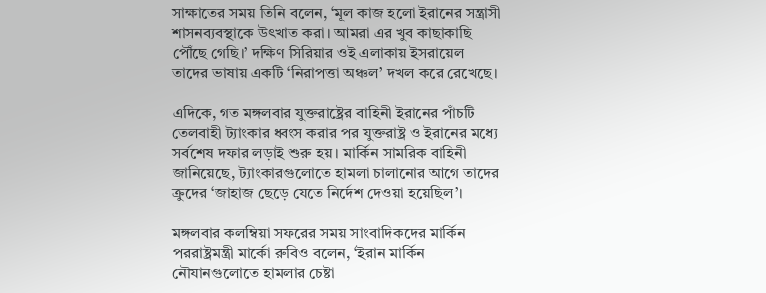সাক্ষাতের সময় তিনি বলেন, ‘মূল কাজ হলো ইরানের সন্ত্রাসী শাসনব্যবস্থাকে উৎখাত করা। আমরা এর খুব কাছাকাছি পৌঁছে গেছি।’ দক্ষিণ সিরিয়ার ওই এলাকায় ইসরায়েল তাদের ভাষায় একটি ‘নিরাপত্তা অঞ্চল’ দখল করে রেখেছে।

এদিকে, গত মঙ্গলবার যুক্তরাষ্ট্রের বাহিনী ইরানের পাঁচটি তেলবাহী ট্যাংকার ধ্বংস করার পর যুক্তরাষ্ট্র ও ইরানের মধ্যে সর্বশেষ দফার লড়াই শুরু হয়। মার্কিন সামরিক বাহিনী জানিয়েছে, ট্যাংকারগুলোতে হামলা চালানোর আগে তাদের ক্রুদের ‘জাহাজ ছেড়ে যেতে নির্দেশ দেওয়া হয়েছিল’।

মঙ্গলবার কলম্বিয়া সফরের সময় সাংবাদিকদের মার্কিন পররাষ্ট্রমন্ত্রী মার্কো রুবিও বলেন, ‘ইরান মার্কিন নৌযানগুলোতে হামলার চেষ্টা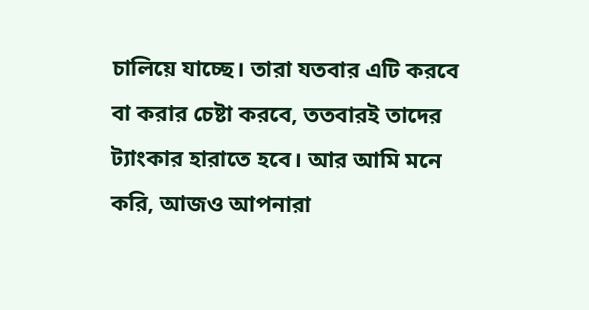চালিয়ে যাচ্ছে। তারা যতবার এটি করবে বা করার চেষ্টা করবে, ততবারই তাদের ট্যাংকার হারাতে হবে। আর আমি মনে করি, আজও আপনারা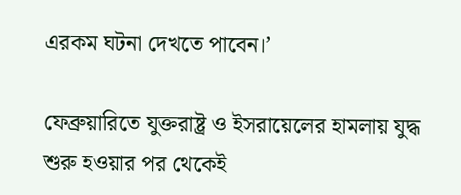এরকম ঘটনা দেখতে পাবেন।’

ফেব্রুয়ারিতে যুক্তরাষ্ট্র ও ইসরায়েলের হামলায় যুদ্ধ শুরু হওয়ার পর থেকেই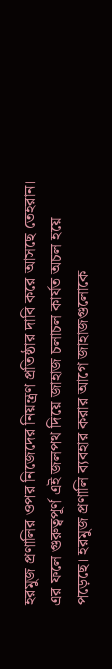হরমুজ প্রণালির ওপর নিজেদের নিয়ন্ত্রণ প্রতিষ্ঠার দাবি করে আসছে তেহরান। এর ফলে গুরুত্বপূর্ণ এই জলপথ দিয়ে জাহাজ চলাচল কার্যত অচল হয়ে পড়েছে। হরমুজ প্রণালি ব্যবহার করার আগে জাহাজগুলোকে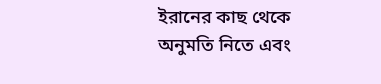ইরানের কাছ থেকে অনুমতি নিতে এবং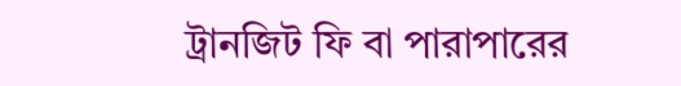ট্রানজিট ফি বা পারাপারের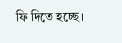ফি দিতে হচ্ছে।